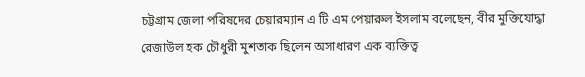চট্টগ্রাম জেলা পরিষদের চেয়ারম্যান এ টি এম পেয়ারুল ইসলাম বলেছেন, বীর মুক্তিযোদ্ধা রেজাউল হক চৌধুরী মুশতাক ছিলেন অসাধারণ এক ব্যক্তিত্ব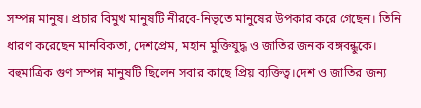সম্পন্ন মানুষ। প্রচার বিমুখ মানুষটি নীরবে-নিভৃতে মানুষের উপকার করে গেছেন। তিনি ধারণ করেছেন মানবিকতা, দেশপ্রেম, মহান মুক্তিযুদ্ধ ও জাতির জনক বঙ্গবন্ধুকে। বহুমাত্রিক গুণ সম্পন্ন মানুষটি ছিলেন সবার কাছে প্রিয় ব্যক্তিত্ব।দেশ ও জাতির জন্য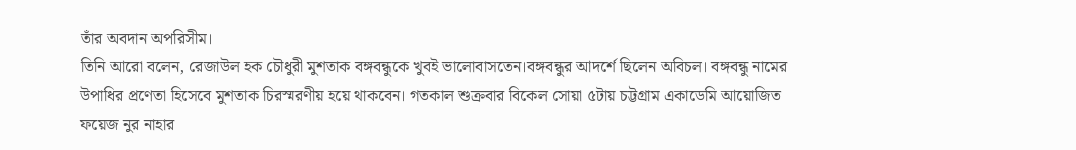তাঁর অবদান অপরিসীম।
তিনি আরো বলেন, রেজাউল হক চৌধুরী মুশতাক বঙ্গবন্ধুকে খুবই ভালোবাসতেন।বঙ্গবন্ধুর আদর্শে ছিলেন অবিচল। বঙ্গবন্ধু নামের উপাধির প্রণেতা হিসেবে মুশতাক চিরস্মরণীয় হয়ে থাকবেন। গতকাল শুক্রবার বিকেল সোয়া ৫টায় চট্টগ্রাম একাডেমি আয়োজিত ফয়েজ নুর নাহার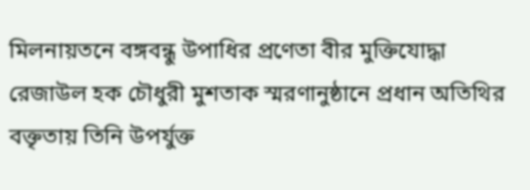মিলনায়তনে বঙ্গবন্ধু উপাধির প্রণেতা বীর মুক্তিযোদ্ধা রেজাউল হক চৌধুরী মুশতাক স্মরণানুষ্ঠানে প্রধান অতিথির বক্তৃতায় তিনি উপর্যুক্ত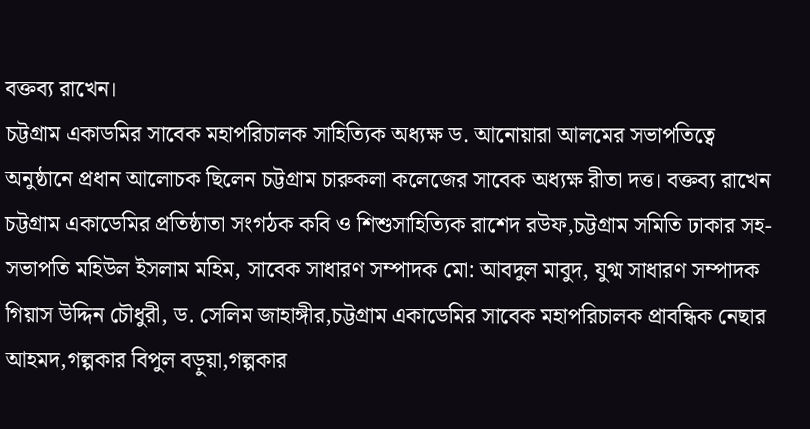বক্তব্য রাখেন।
চট্টগ্রাম একাডমির সাবেক মহাপরিচালক সাহিত্যিক অধ্যক্ষ ড. আনোয়ারা আলমের সভাপতিত্বে অনুষ্ঠানে প্রধান আলোচক ছিলেন চট্টগ্রাম চারুকলা কলেজের সাবেক অধ্যক্ষ রীতা দত্ত। বক্তব্য রাখেন চট্টগ্রাম একাডেমির প্রতিষ্ঠাতা সংগঠক কবি ও শিশুসাহিত্যিক রাশেদ রউফ,চট্টগ্রাম সমিতি ঢাকার সহ-সভাপতি মহিউল ইসলাম মহিম, সাবেক সাধারণ সম্পাদক মো: আবদুল মাবুদ, যুগ্ম সাধারণ সম্পাদক গিয়াস উদ্দিন চৌধুরী, ড. সেলিম জাহাঙ্গীর,চট্টগ্রাম একাডেমির সাবেক মহাপরিচালক প্রাবন্ধিক নেছার আহমদ,গল্পকার বিপুল বড়ুয়া,গল্পকার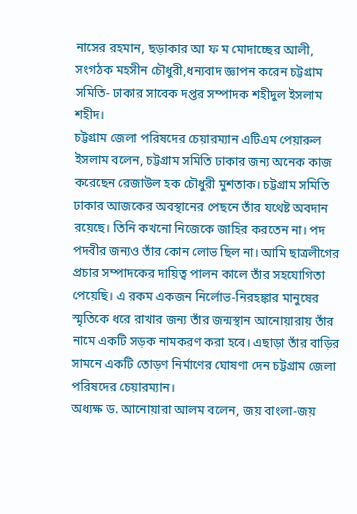নাসের রহমান, ছড়াকার আ ফ ম মোদাচ্ছের আলী, সংগঠক মহসীন চৌধুরী,ধন্যবাদ জ্ঞাপন করেন চট্টগ্রাম সমিতি- ঢাকার সাবেক দপ্তর সম্পাদক শহীদুল ইসলাম শহীদ।
চট্টগ্রাম জেলা পরিষদের চেয়ারম্যান এটিএম পেয়ারুল ইসলাম বলেন, চট্টগ্রাম সমিতি ঢাকার জন্য অনেক কাজ করেছেন রেজাউল হক চৌধুরী মুশতাক। চট্টগ্রাম সমিতি ঢাকার আজকের অবস্থানের পেছনে তাঁর যথেষ্ট অবদান রয়েছে। তিনি কখনো নিজেকে জাহির করতেন না। পদ পদবীর জন্যও তাঁর কোন লোভ ছিল না। আমি ছাত্রলীগের প্রচার সম্পাদকের দায়িত্ব পালন কালে তাঁর সহযোগিতা পেয়েছি। এ রকম একজন নির্লোভ-নিরহঙ্কার মানুষের স্মৃতিকে ধরে রাখার জন্য তাঁর জন্মস্থান আনোয়ারায় তাঁর নামে একটি সড়ক নামকরণ করা হবে। এছাড়া তাঁর বাড়ির সামনে একটি তোড়ণ নির্মাণের ঘোষণা দেন চট্টগ্রাম জেলা পরিষদের চেয়ারম্যান।
অধ্যক্ষ ড. আনোয়ারা আলম বলেন, জয় বাংলা-জয়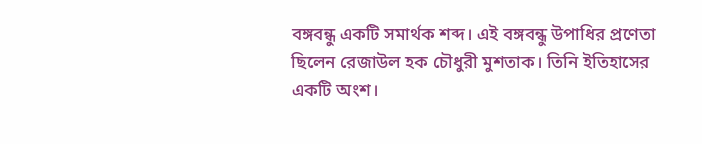বঙ্গবন্ধু একটি সমার্থক শব্দ। এই বঙ্গবন্ধু উপাধির প্রণেতা ছিলেন রেজাউল হক চৌধুরী মুশতাক। তিনি ইতিহাসের একটি অংশ।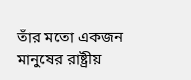তাঁর মতো একজন মানুষের রাষ্ট্রীয়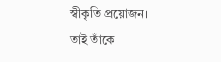স্বীকৃতি প্রয়োজন। তাই তাঁকে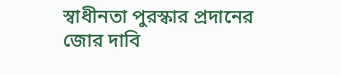স্বাধীনতা পুরস্কার প্রদানের জোর দাবি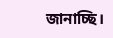জানাচ্ছি।